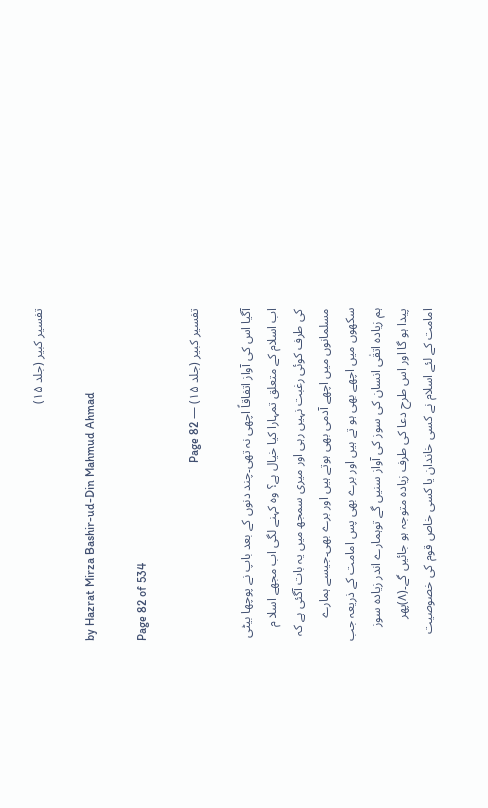تفسیر کبیر (جلد ۱۵)

by Hazrat Mirza Bashir-ud-Din Mahmud Ahmad

Page 82 of 534

تفسیر کبیر (جلد ۱۵) — Page 82

آگیا اس کی آواز اتفاقاً اچھی نہ تھی۔چند دنوں کے بعد باپ نے پوچھا بیٹی اب اسلام کے متعلق تمہارا کیا خیال ہے؟ وہ کہنے لگی اب مجھے اسلا م کی طرف کوئی رغبت نہیں رہی اور میری سمجھ میں یہ بات آگئی ہے کہ مسلمانوں میں اچھے آدمی بھی ہوتے ہیں اور برے بھی۔جیسے ہمارے سکھوں میں اچھے بھی ہو تے ہیں اور برے بھی پس امامت کے ذریعہ جب ہم زیادہ اتقٰی انسان کی سوز کی آواز سنیں گے توہمارے اندر زیادہ سوز پیدا ہو گا اور اس طرح دعا کی طرف زیادہ متوجہ ہو جائیں گے۔(۸)پھر امامت کے لئے اسلام نے کسی خاندان یا کسی خاص قوم کی خصوصیت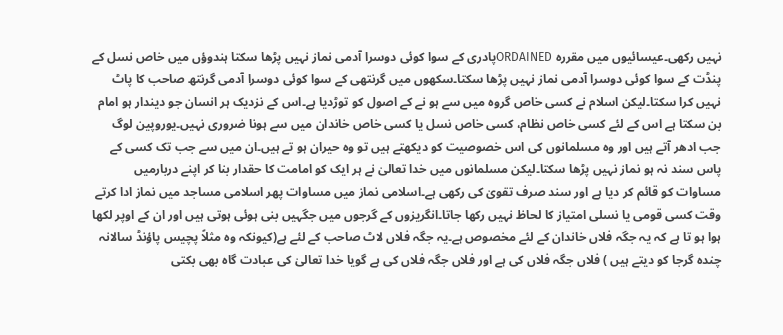نہیں رکھی۔عیسائیوں میں مقررہ ORDAINEDپادری کے سوا کوئی دوسرا آدمی نماز نہیں پڑھا سکتا ہندوؤں میں خاص نسل کے پنڈت کے سوا کوئی دوسرا آدمی نماز نہیں پڑھا سکتا۔سکھوں میں گرنتھی کے سوا کوئی دوسرا آدمی گرنتھ صاحب کا پاٹ نہیں کرا سکتا۔لیکن اسلام نے کسی خاص گروہ میں سے ہو نے کے اصول کو توڑدیا ہے۔اس کے نزدیک ہر انسان جو دیندار ہو امام بن سکتا ہے اس کے لئے کسی خاص نظام، کسی خاص نسل یا کسی خاص خاندان میں سے ہونا ضروری نہیں۔یوروپین لوگ جب ادھر آتے ہیں اور وہ مسلمانوں کی اس خصوصیت کو دیکھتے ہیں تو وہ حیران ہو تے ہیں۔ان میں سے جب تک کسی کے پاس سند نہ ہو نماز نہیں پڑھا سکتا۔لیکن مسلمانوں میں خدا تعالیٰ نے ہر ایک کو امامت کا حقدار بنا کر اپنے دربارمیں مساوات کو قائم کر دیا ہے اور سند صرف تقویٰ کی رکھی ہے۔اسلامی نماز میں مساوات پھر اسلامی مساجد میں نماز ادا کرتے وقت کسی قومی یا نسلی امتیاز کا لحاظ نہیں رکھا جاتا۔انگریزوں کے گرجوں میں جگہیں بنی ہوئی ہوتی ہیں اور ان کے اوپر لکھا ہوا ہو تا ہے کہ یہ جگہ فلاں خاندان کے لئے مخصوص ہے۔یہ جگہ فلاں لاٹ صاحب کے لئے ہے(کیونکہ وہ مثلاً پچیس پاؤنڈ سالانہ چندہ گرجا کو دیتے ہیں ) فلاں جگہ فلاں کی ہے اور فلاں جگہ فلاں کی ہے گویا خدا تعالیٰ کی عبادت گاہ بھی بکتی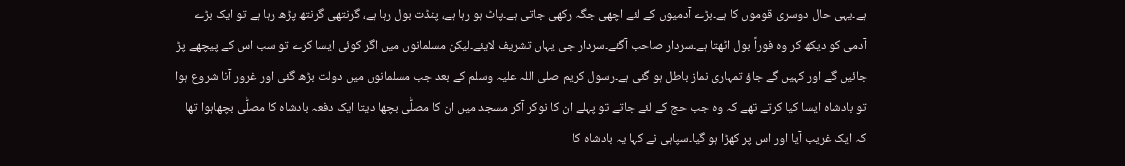ہے۔یہی حال دوسری قوموں کا ہے۔بڑے آدمیوں کے لئے اچھی جگہ رکھی جاتی ہے۔پاٹ ہو رہا ہے، پنڈت بول رہا ہے، گرنتھی گرنتھ پڑھ رہا ہے تو ایک بڑے آدمی کو دیکھ کر وہ فوراً بول اٹھتا ہے۔سردار صاحب آگئے۔سردار جی یہاں تشریف لایئے۔لیکن مسلمانوں میں اگر کوئی ایسا کرے تو سب اس کے پیچھے پڑ جائیں گے اور کہیں گے جاؤ تمہاری نماز باطل ہو گئی ہے۔رسول کریم صلی اللہ علیہ وسلم کے بعد جب مسلمانوں میں دولت بڑھ گئی اور غرور آنا شروع ہوا تو بادشاہ ایسا کیا کرتے تھے کہ وہ جب حج کے لئے جاتے تو پہلے ان کا نوکر آکر مسجد میں ان کا مصلّٰی بچھا دیتا ایک دفعہ بادشاہ کا مصلّٰی بچھاہوا تھا کہ ایک غریب آیا اور اس پر کھڑا ہو گیا۔سپاہی نے کہا یہ بادشاہ کا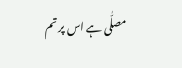مصلّٰی ہے اس پر تم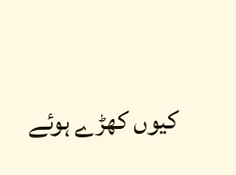کیوں کھڑے ہوئے